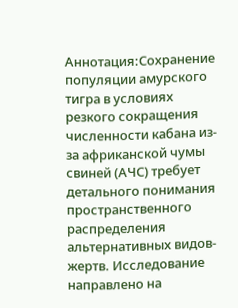Аннотация:Сохранение популяции амурского тигра в условиях резкого сокращения численности кабана из-за африканской чумы свиней (АЧС) требует детального понимания пространственного распределения альтернативных видов-жертв. Исследование направлено на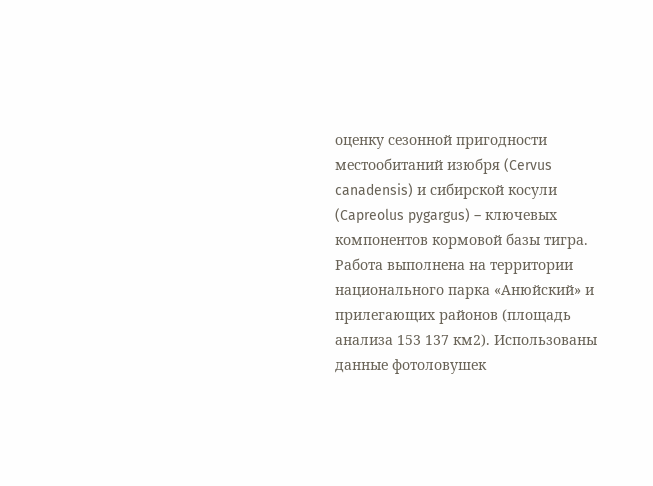оценку сезонной пригодности местообитаний изюбря (Cervus canadensis) и сибирской косули (Capreolus pygargus) – ключевых компонентов кормовой базы тигра. Работа выполнена на территории национального парка «Анюйский» и прилегающих районов (площадь анализа 153 137 км2). Использованы данные фотоловушек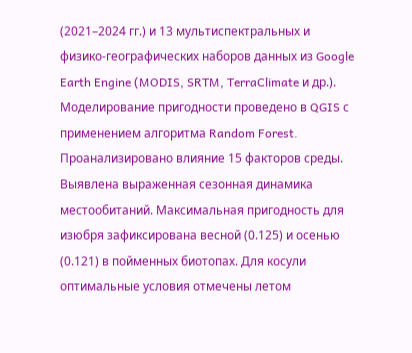(2021–2024 гг.) и 13 мультиспектральных и физико-географических наборов данных из Google Earth Engine (MODIS, SRTM, TerraClimate и др.). Моделирование пригодности проведено в QGIS с применением алгоритма Random Forest. Проанализировано влияние 15 факторов среды.
Выявлена выраженная сезонная динамика местообитаний. Максимальная пригодность для изюбря зафиксирована весной (0.125) и осенью (0.121) в пойменных биотопах. Для косули оптимальные условия отмечены летом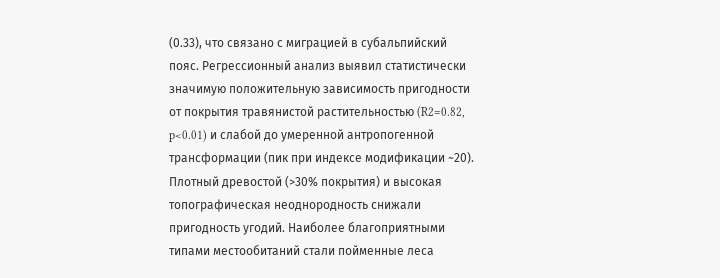(0.33), что связано с миграцией в субальпийский пояс. Регрессионный анализ выявил статистически значимую положительную зависимость пригодности от покрытия травянистой растительностью (R2=0.82, p<0.01) и слабой до умеренной антропогенной трансформации (пик при индексе модификации ~20). Плотный древостой (>30% покрытия) и высокая топографическая неоднородность снижали пригодность угодий. Наиболее благоприятными типами местообитаний стали пойменные леса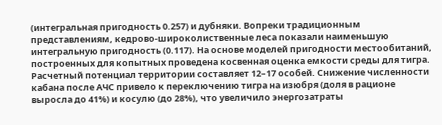(интегральная пригодность 0.257) и дубняки. Вопреки традиционным представлениям, кедрово-широколиственные леса показали наименьшую интегральную пригодность (0.117). На основе моделей пригодности местообитаний, построенных для копытных проведена косвенная оценка емкости среды для тигра. Расчетный потенциал территории составляет 12–17 особей. Снижение численности кабана после АЧС привело к переключению тигра на изюбря (доля в рационе выросла до 41%) и косулю (до 28%), что увеличило энергозатраты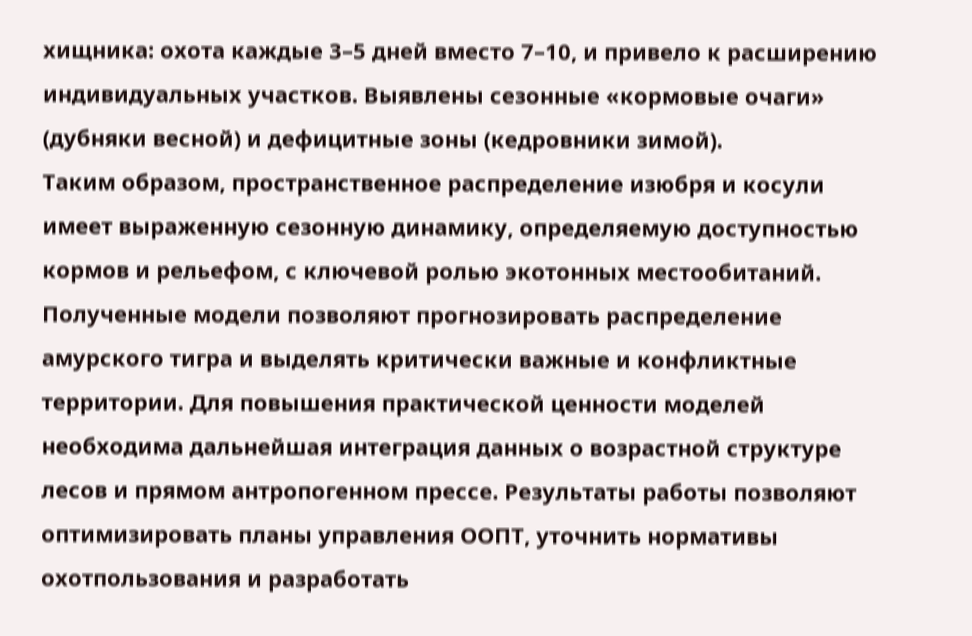хищника: охота каждые 3–5 дней вместо 7–10, и привело к расширению индивидуальных участков. Выявлены сезонные «кормовые очаги» (дубняки весной) и дефицитные зоны (кедровники зимой).
Таким образом, пространственное распределение изюбря и косули имеет выраженную сезонную динамику, определяемую доступностью кормов и рельефом, с ключевой ролью экотонных местообитаний. Полученные модели позволяют прогнозировать распределение амурского тигра и выделять критически важные и конфликтные территории. Для повышения практической ценности моделей необходима дальнейшая интеграция данных о возрастной структуре лесов и прямом антропогенном прессе. Результаты работы позволяют оптимизировать планы управления ООПТ, уточнить нормативы охотпользования и разработать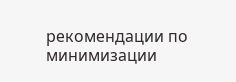рекомендации по минимизации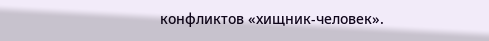конфликтов «хищник-человек».